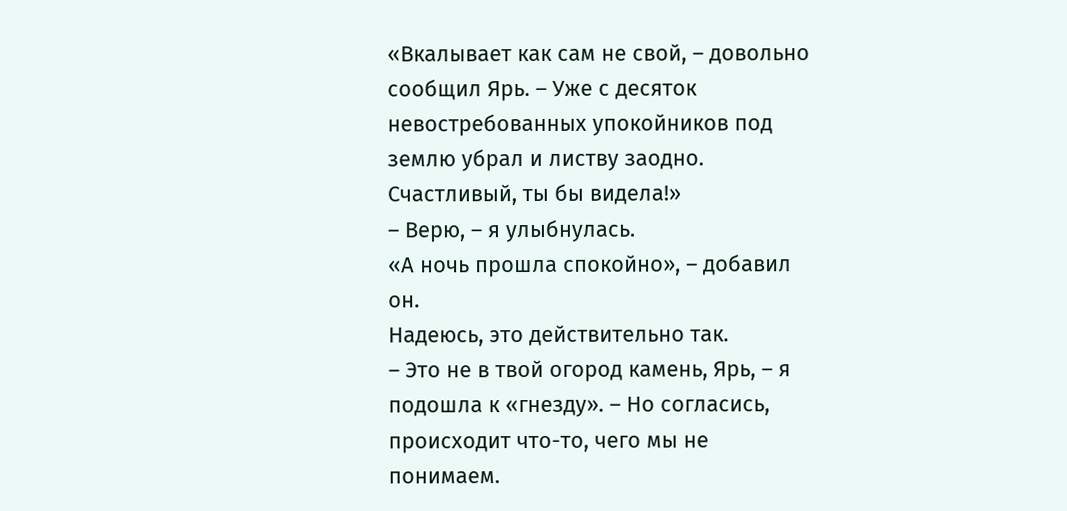«Вкалывает как сам не свой, – довольно сообщил Ярь. – Уже с десяток невостребованных упокойников под землю убрал и листву заодно. Счастливый, ты бы видела!»
– Верю, – я улыбнулась.
«А ночь прошла спокойно», – добавил он.
Надеюсь, это действительно так.
– Это не в твой огород камень, Ярь, – я подошла к «гнезду». – Но согласись, происходит что-то, чего мы не понимаем.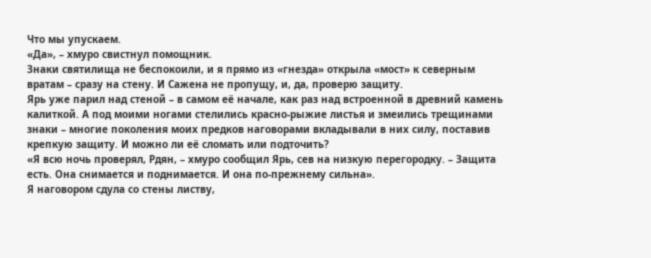Что мы упускаем.
«Да», – хмуро свистнул помощник.
Знаки святилища не беспокоили, и я прямо из «гнезда» открыла «мост» к северным вратам – сразу на стену. И Сажена не пропущу, и, да, проверю защиту.
Ярь уже парил над стеной – в самом её начале, как раз над встроенной в древний камень калиткой. А под моими ногами стелились красно-рыжие листья и змеились трещинами знаки – многие поколения моих предков наговорами вкладывали в них силу, поставив крепкую защиту. И можно ли её сломать или подточить?
«Я всю ночь проверял, Рдян, – хмуро сообщил Ярь, сев на низкую перегородку. – Защита есть. Она снимается и поднимается. И она по-прежнему сильна».
Я наговором сдула со стены листву,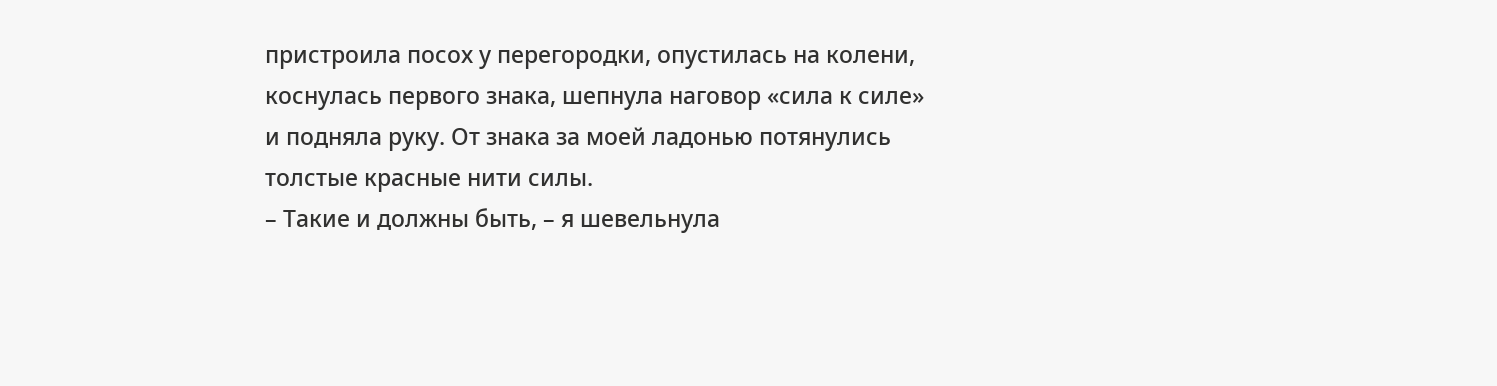пристроила посох у перегородки, опустилась на колени, коснулась первого знака, шепнула наговор «сила к силе» и подняла руку. От знака за моей ладонью потянулись толстые красные нити силы.
– Такие и должны быть, – я шевельнула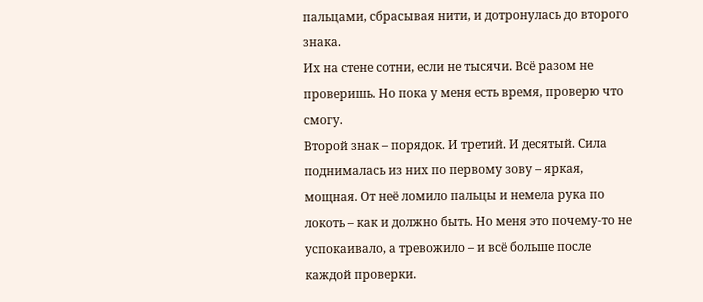пальцами, сбрасывая нити, и дотронулась до второго знака.
Их на стене сотни, если не тысячи. Всё разом не проверишь. Но пока у меня есть время, проверю что смогу.
Второй знак – порядок. И третий. И десятый. Сила поднималась из них по первому зову – яркая, мощная. От неё ломило пальцы и немела рука по локоть – как и должно быть. Но меня это почему-то не успокаивало, а тревожило – и всё больше после каждой проверки.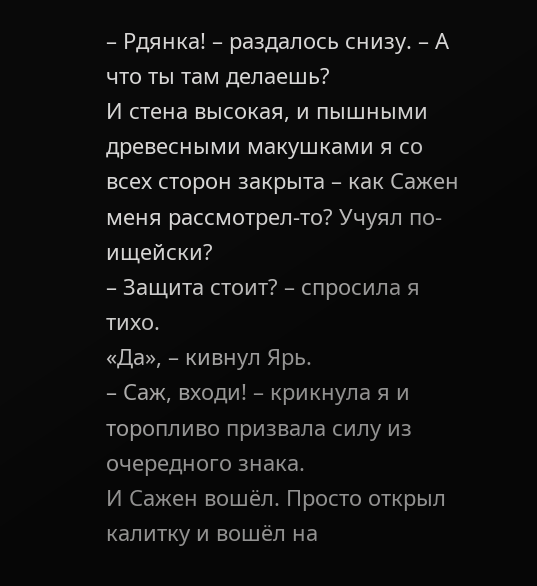– Рдянка! – раздалось снизу. – А что ты там делаешь?
И стена высокая, и пышными древесными макушками я со всех сторон закрыта – как Сажен меня рассмотрел-то? Учуял по-ищейски?
– Защита стоит? – спросила я тихо.
«Да», – кивнул Ярь.
– Саж, входи! – крикнула я и торопливо призвала силу из очередного знака.
И Сажен вошёл. Просто открыл калитку и вошёл на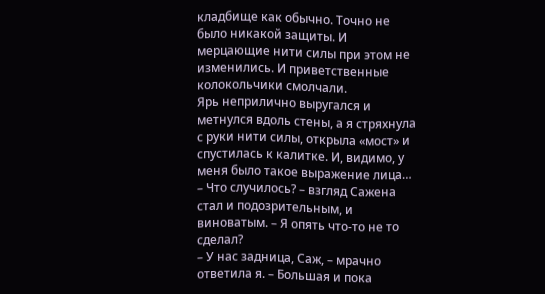кладбище как обычно. Точно не было никакой защиты. И мерцающие нити силы при этом не изменились. И приветственные колокольчики смолчали.
Ярь неприлично выругался и метнулся вдоль стены, а я стряхнула с руки нити силы, открыла «мост» и спустилась к калитке. И, видимо, у меня было такое выражение лица…
– Что случилось? – взгляд Сажена стал и подозрительным, и виноватым. – Я опять что-то не то сделал?
– У нас задница, Саж, – мрачно ответила я. – Большая и пока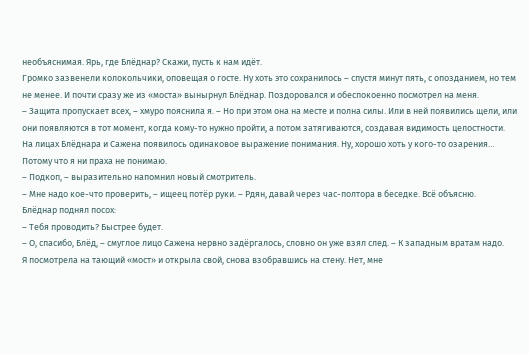необъяснимая. Ярь, где Блёднар? Скажи, пусть к нам идёт.
Громко зазвенели колокольчики, оповещая о госте. Ну хоть это сохранилось – спустя минут пять, с опозданием, но тем не менее. И почти сразу же из «моста» вынырнул Блёднар. Поздоровался и обеспокоенно посмотрел на меня.
– Защита пропускает всех, – хмуро пояснила я. – Но при этом она на месте и полна силы. Или в ней появились щели, или они появляются в тот момент, когда кому-то нужно пройти, а потом затягиваются, создавая видимость целостности.
На лицах Блёднара и Сажена появилось одинаковое выражение понимания. Ну, хорошо хоть у кого-то озарения… Потому что я ни праха не понимаю.
– Подкоп, – выразительно напомнил новый смотритель.
– Мне надо кое-что проверить, – ищеец потёр руки. – Рдян, давай через час-полтора в беседке. Всё объясню.
Блёднар поднял посох:
– Тебя проводить? Быстрее будет.
– О, спасибо, Блёд, – смуглое лицо Сажена нервно задёргалось, словно он уже взял след. – К западным вратам надо.
Я посмотрела на тающий «мост» и открыла свой, снова взобравшись на стену. Нет, мне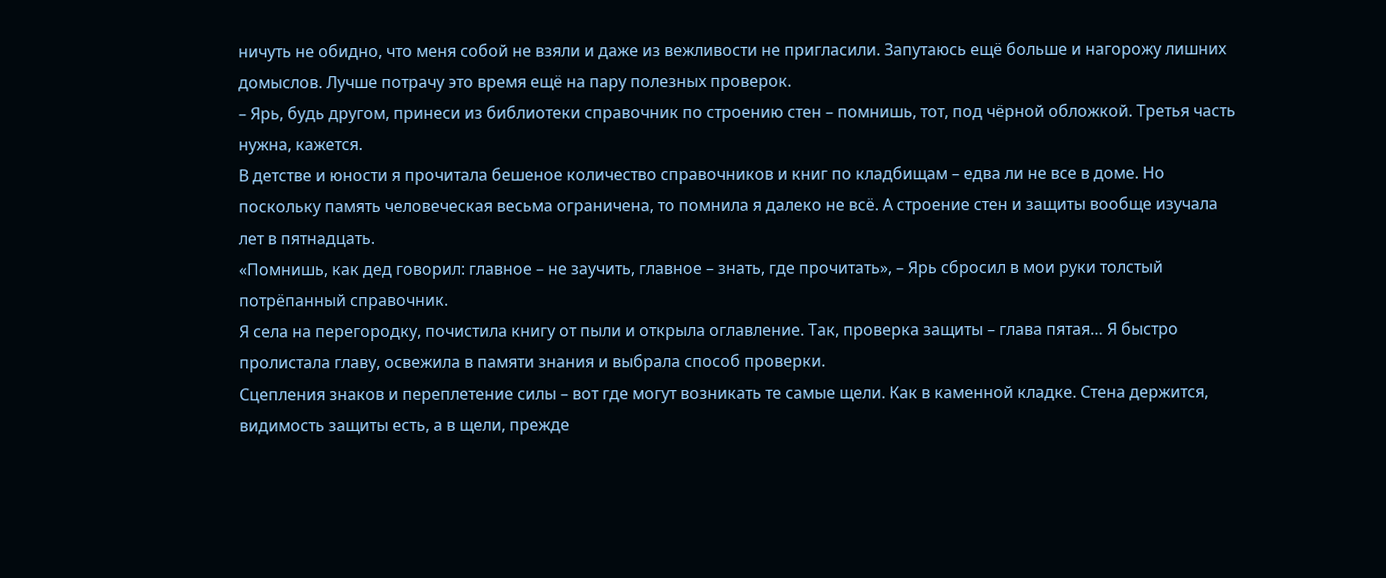ничуть не обидно, что меня собой не взяли и даже из вежливости не пригласили. Запутаюсь ещё больше и нагорожу лишних домыслов. Лучше потрачу это время ещё на пару полезных проверок.
– Ярь, будь другом, принеси из библиотеки справочник по строению стен – помнишь, тот, под чёрной обложкой. Третья часть нужна, кажется.
В детстве и юности я прочитала бешеное количество справочников и книг по кладбищам – едва ли не все в доме. Но поскольку память человеческая весьма ограничена, то помнила я далеко не всё. А строение стен и защиты вообще изучала лет в пятнадцать.
«Помнишь, как дед говорил: главное – не заучить, главное – знать, где прочитать», – Ярь сбросил в мои руки толстый потрёпанный справочник.
Я села на перегородку, почистила книгу от пыли и открыла оглавление. Так, проверка защиты – глава пятая… Я быстро пролистала главу, освежила в памяти знания и выбрала способ проверки.
Сцепления знаков и переплетение силы – вот где могут возникать те самые щели. Как в каменной кладке. Стена держится, видимость защиты есть, а в щели, прежде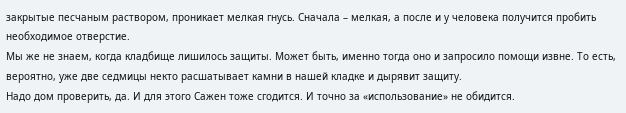закрытые песчаным раствором, проникает мелкая гнусь. Сначала – мелкая, а после и у человека получится пробить необходимое отверстие.
Мы же не знаем, когда кладбище лишилось защиты. Может быть, именно тогда оно и запросило помощи извне. То есть, вероятно, уже две седмицы некто расшатывает камни в нашей кладке и дырявит защиту.
Надо дом проверить, да. И для этого Сажен тоже сгодится. И точно за «использование» не обидится.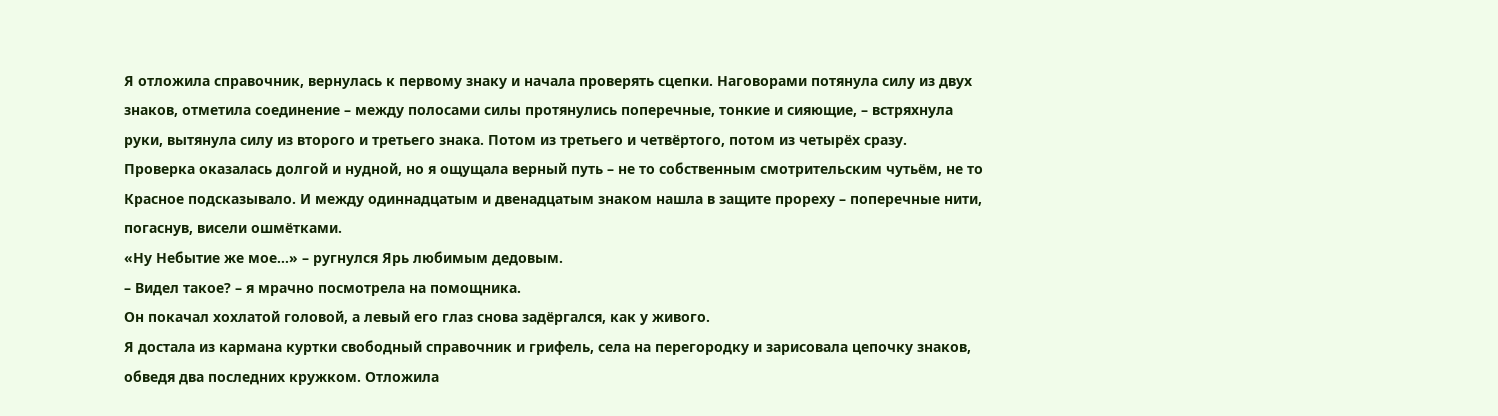Я отложила справочник, вернулась к первому знаку и начала проверять сцепки. Наговорами потянула силу из двух знаков, отметила соединение – между полосами силы протянулись поперечные, тонкие и сияющие, – встряхнула руки, вытянула силу из второго и третьего знака. Потом из третьего и четвёртого, потом из четырёх сразу.
Проверка оказалась долгой и нудной, но я ощущала верный путь – не то собственным смотрительским чутьём, не то Красное подсказывало. И между одиннадцатым и двенадцатым знаком нашла в защите прореху – поперечные нити, погаснув, висели ошмётками.
«Ну Небытие же мое…» – ругнулся Ярь любимым дедовым.
– Видел такое? – я мрачно посмотрела на помощника.
Он покачал хохлатой головой, а левый его глаз снова задёргался, как у живого.
Я достала из кармана куртки свободный справочник и грифель, села на перегородку и зарисовала цепочку знаков, обведя два последних кружком. Отложила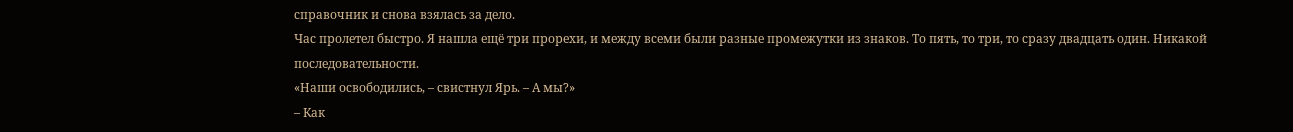справочник и снова взялась за дело.
Час пролетел быстро. Я нашла ещё три прорехи, и между всеми были разные промежутки из знаков. То пять, то три, то сразу двадцать один. Никакой последовательности.
«Наши освободились, – свистнул Ярь. – А мы?»
– Как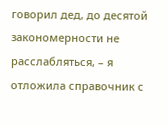говорил дед, до десятой закономерности не расслабляться, – я отложила справочник с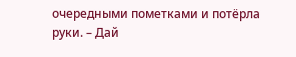очередными пометками и потёрла руки. – Дай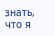знать, что я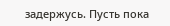задержусь. Пусть пока